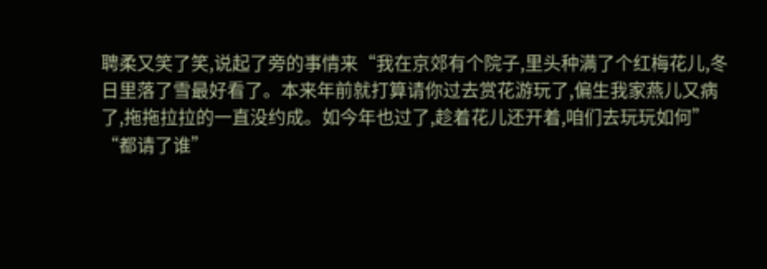聘柔又笑了笑,说起了旁的事情来“我在京郊有个院子,里头种满了个红梅花儿,冬日里落了雪最好看了。本来年前就打算请你过去赏花游玩了,偏生我家燕儿又病了,拖拖拉拉的一直没约成。如今年也过了,趁着花儿还开着,咱们去玩玩如何”
“都请了谁”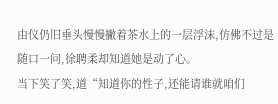由仪仍旧垂头慢慢撇着茶水上的一层浮沫,仿佛不过是随口一问,徐聘柔却知道她是动了心。
当下笑了笑,道“知道你的性子,还能请谁就咱们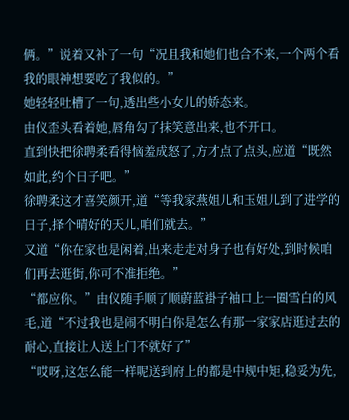俩。”说着又补了一句“况且我和她们也合不来,一个两个看我的眼神想要吃了我似的。”
她轻轻吐槽了一句,透出些小女儿的娇态来。
由仪歪头看着她,唇角勾了抹笑意出来,也不开口。
直到快把徐聘柔看得恼羞成怒了,方才点了点头,应道“既然如此,约个日子吧。”
徐聘柔这才喜笑颜开,道“等我家燕姐儿和玉姐儿到了进学的日子,择个晴好的天儿,咱们就去。”
又道“你在家也是闲着,出来走走对身子也有好处,到时候咱们再去逛街,你可不准拒绝。”
“都应你。”由仪随手顺了顺蔚蓝褂子袖口上一圈雪白的风毛,道“不过我也是闹不明白你是怎么有那一家家店逛过去的耐心,直接让人送上门不就好了”
“哎呀,这怎么能一样呢送到府上的都是中规中矩,稳妥为先,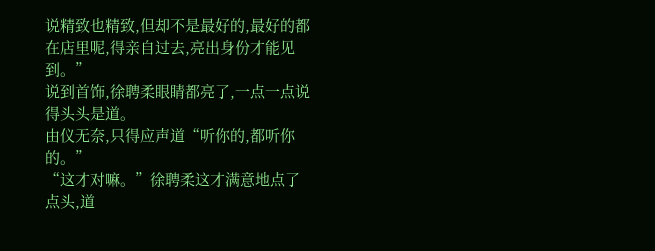说精致也精致,但却不是最好的,最好的都在店里呢,得亲自过去,亮出身份才能见到。”
说到首饰,徐聘柔眼睛都亮了,一点一点说得头头是道。
由仪无奈,只得应声道“听你的,都听你的。”
“这才对嘛。”徐聘柔这才满意地点了点头,道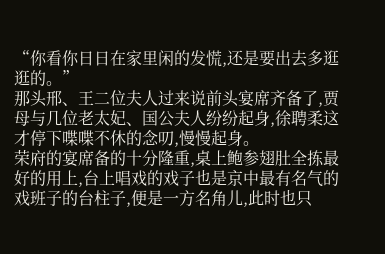“你看你日日在家里闲的发慌,还是要出去多逛逛的。”
那头邢、王二位夫人过来说前头宴席齐备了,贾母与几位老太妃、国公夫人纷纷起身,徐聘柔这才停下喋喋不休的念叨,慢慢起身。
荣府的宴席备的十分隆重,桌上鲍参翅肚全拣最好的用上,台上唱戏的戏子也是京中最有名气的戏班子的台柱子,便是一方名角儿,此时也只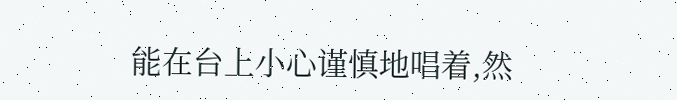能在台上小心谨慎地唱着,然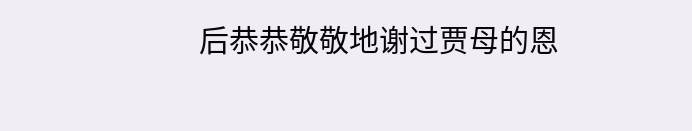后恭恭敬敬地谢过贾母的恩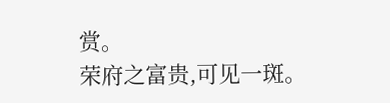赏。
荣府之富贵,可见一斑。